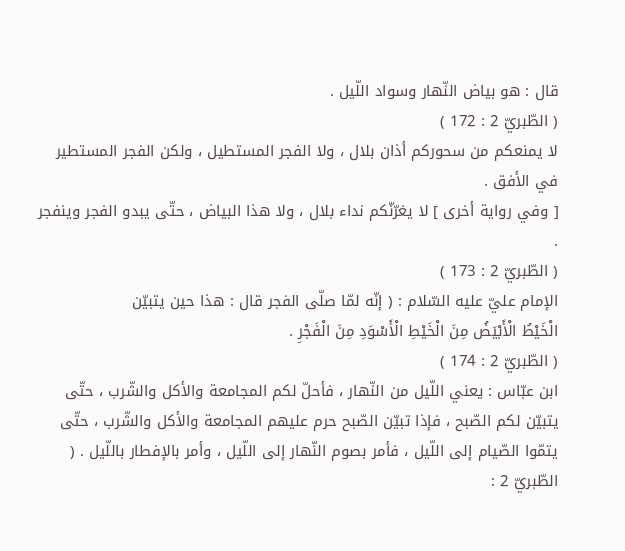قال : هو بياض النّهار وسواد اللّيل .
( الطّبريّ 2 : 172 )
لا يمنعكم من سحوركم أذان بلال ، ولا الفجر المستطيل ، ولكن الفجر المستطير في الأفق .
[ وفي رواية أخرى ] لا يغرّنّكم نداء بلال ، ولا هذا البياض ، حتّى يبدو الفجر وينفجر .
( الطّبريّ 2 : 173 )
الإمام عليّ عليه السّلام : ( إنّه لمّا صلّى الفجر قال : هذا حين يتبيّن
الْخَيْطُ الْأَبْيَضُ مِنَ الْخَيْطِ الْأَسْوَدِ مِنَ الْفَجْرِ .
( الطّبريّ 2 : 174 )
ابن عبّاس : يعني اللّيل من النّهار ، فأحلّ لكم المجامعة والأكل والشّرب ، حتّى يتبيّن لكم الصّبح ، فإذا تبيّن الصّبح حرم عليهم المجامعة والأكل والشّرب ، حتّى يتمّوا الصّيام إلى اللّيل ، فأمر بصوم النّهار إلى اللّيل ، وأمر بالإفطار باللّيل . ( الطّبريّ 2 :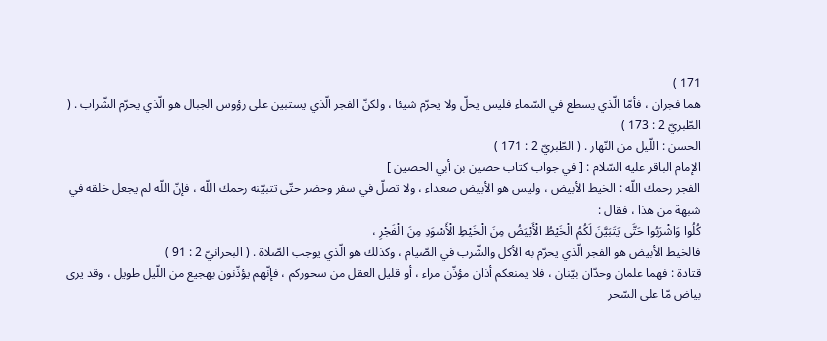171 )
هما فجران ، فأمّا الّذي يسطع في السّماء فليس يحلّ ولا يحرّم شيئا ، ولكنّ الفجر الّذي يستبين على رؤوس الجبال هو الّذي يحرّم الشّراب . ( الطّبريّ 2 : 173 )
الحسن : اللّيل من النّهار . ( الطّبريّ 2 : 171 )
الإمام الباقر عليه السّلام : [ في جواب كتاب حصين بن أبي الحصين ]
الفجر رحمك اللّه : الخيط الأبيض ، وليس هو الأبيض صعداء ، ولا تصلّ في سفر وحضر حتّى تتبيّنه رحمك اللّه ، فإنّ اللّه لم يجعل خلقه في شبهة من هذا ، فقال :
كُلُوا وَاشْرَبُوا حَتَّى يَتَبَيَّنَ لَكُمُ الْخَيْطُ الْأَبْيَضُ مِنَ الْخَيْطِ الْأَسْوَدِ مِنَ الْفَجْرِ ،
فالخيط الأبيض هو الفجر الّذي يحرّم به الأكل والشّرب في الصّيام ، وكذلك هو الّذي يوجب الصّلاة . ( البحرانيّ 2 : 91 )
قتادة : فهما علمان وحدّان بيّنان ، فلا يمنعكم أذان مؤذّن مراء ، أو قليل العقل من سحوركم ، فإنّهم يؤذّنون بهجيع من اللّيل طويل ، وقد يرى بياض مّا على السّحر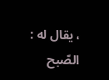، يقال له : الصّبح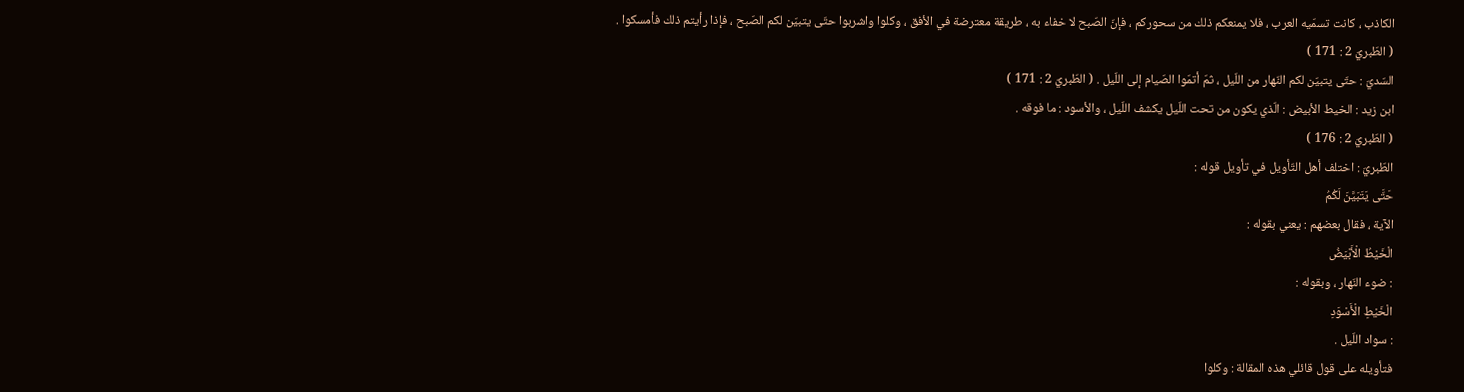الكاذب ، كانت تسمّيه العرب ، فلا يمنعكم ذلك من سحوركم ، فإنّ الصّبح لا خفاء به ، طريقة معترضة في الأفق ، وكلوا واشربوا حتّى يتبيّن لكم الصّبح ، فإذا رأيتم ذلك فأمسكوا .
( الطّبريّ 2 : 171 )
السّديّ : حتّى يتبيّن لكم النّهار من اللّيل ، ثمّ أتمّوا الصّيام إلى اللّيل . ( الطّبريّ 2 : 171 )
ابن زيد : الخيط الأبيض : الّذي يكون من تحت اللّيل يكشف اللّيل ، والأسود : ما فوقه .
( الطّبريّ 2 : 176 )
الطّبريّ : اختلف أهل التّأويل في تأويل قوله :
حَتَّى يَتَبَيَّنَ لَكُمُ
الآية ، فقال بعضهم : يعني بقوله :
الْخَيْطُ الْأَبْيَضُ
: ضوء النّهار ، وبقوله :
الْخَيْطِ الْأَسْوَدِ
: سواد اللّيل .
فتأويله على قول قائلي هذه المقالة : وكلوا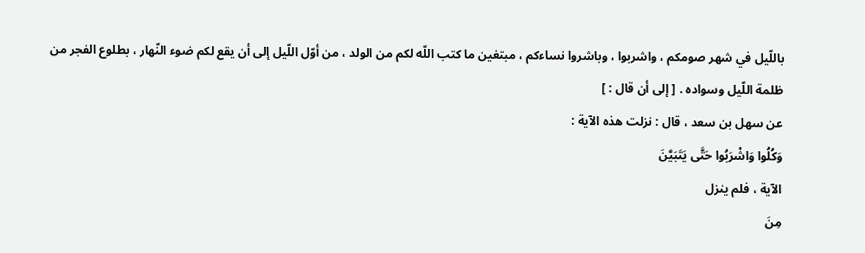باللّيل في شهر صومكم ، واشربوا ، وباشروا نساءكم ، مبتغين ما كتب اللّه لكم من الولد ، من أوّل اللّيل إلى أن يقع لكم ضوء النّهار ، بطلوع الفجر من ظلمة اللّيل وسواده . [ إلى أن قال : ]
عن سهل بن سعد ، قال : نزلت هذه الآية :
وَكُلُوا وَاشْرَبُوا حَتَّى يَتَبَيَّنَ
الآية ، فلم ينزل
مِنَ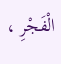الْفَجْرِ ،